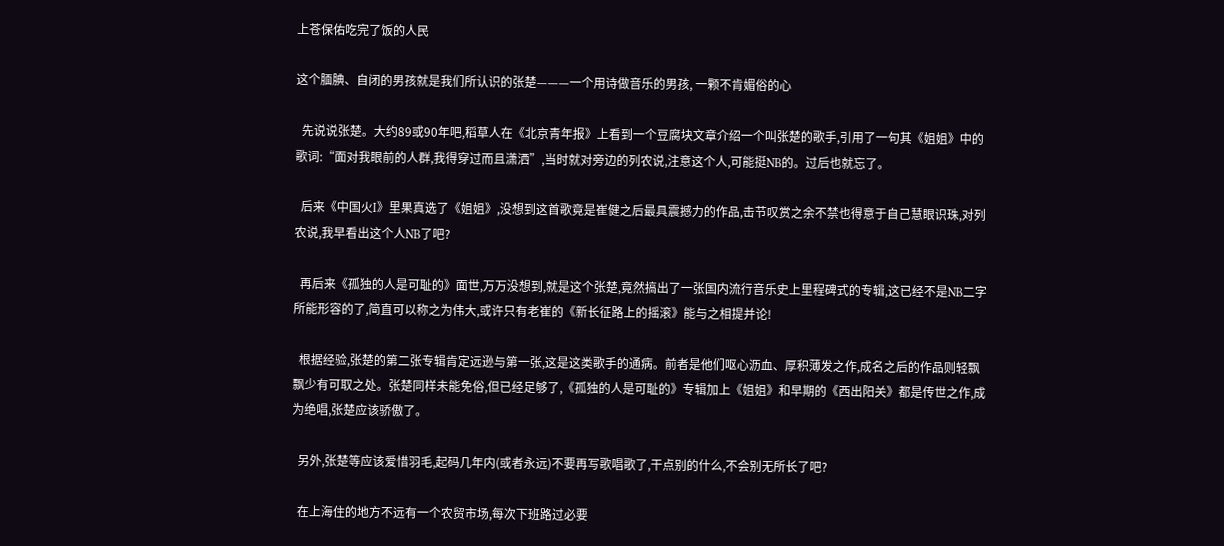上苍保佑吃完了饭的人民

这个腼腆、自闭的男孩就是我们所认识的张楚———一个用诗做音乐的男孩, 一颗不肯媚俗的心

  先说说张楚。大约89或90年吧,稻草人在《北京青年报》上看到一个豆腐块文章介绍一个叫张楚的歌手,引用了一句其《姐姐》中的歌词:“面对我眼前的人群,我得穿过而且潇洒”,当时就对旁边的列农说,注意这个人,可能挺NB的。过后也就忘了。

  后来《中国火I》里果真选了《姐姐》,没想到这首歌竟是崔健之后最具震撼力的作品,击节叹赏之余不禁也得意于自己慧眼识珠,对列农说,我早看出这个人NB了吧?

  再后来《孤独的人是可耻的》面世,万万没想到,就是这个张楚,竟然搞出了一张国内流行音乐史上里程碑式的专辑,这已经不是NB二字所能形容的了,简直可以称之为伟大,或许只有老崔的《新长征路上的摇滚》能与之相提并论!

  根据经验,张楚的第二张专辑肯定远逊与第一张,这是这类歌手的通病。前者是他们呕心沥血、厚积薄发之作,成名之后的作品则轻飘飘少有可取之处。张楚同样未能免俗,但已经足够了,《孤独的人是可耻的》专辑加上《姐姐》和早期的《西出阳关》都是传世之作,成为绝唱,张楚应该骄傲了。

  另外,张楚等应该爱惜羽毛,起码几年内(或者永远)不要再写歌唱歌了,干点别的什么,不会别无所长了吧?

  在上海住的地方不远有一个农贸市场,每次下班路过必要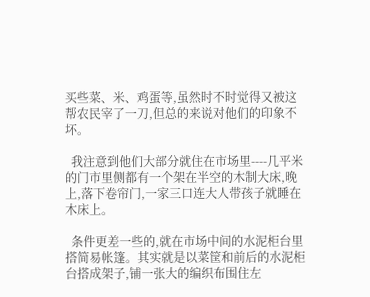买些菜、米、鸡蛋等,虽然时不时觉得又被这帮农民宰了一刀,但总的来说对他们的印象不坏。

  我注意到他们大部分就住在市场里----几平米的门市里侧都有一个架在半空的木制大床,晚上,落下卷帘门,一家三口连大人带孩子就睡在木床上。

  条件更差一些的,就在市场中间的水泥柜台里搭简易帐篷。其实就是以菜筐和前后的水泥柜台搭成架子,铺一张大的编织布围住左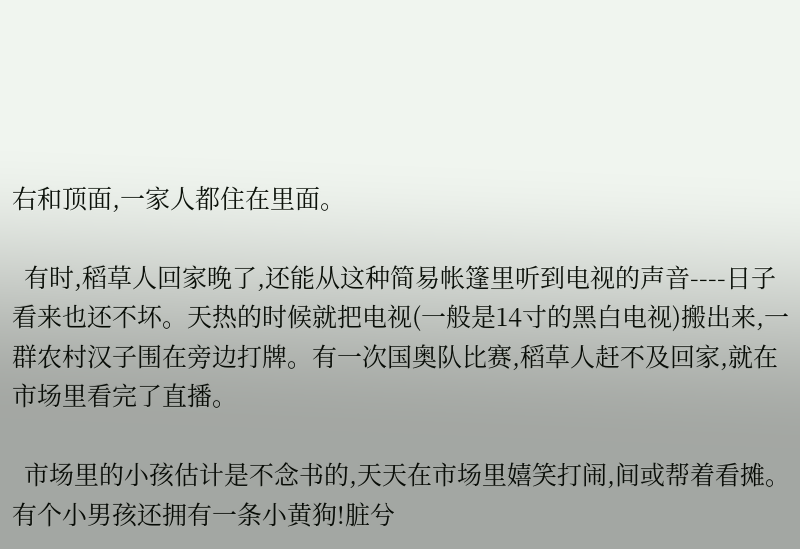右和顶面,一家人都住在里面。

  有时,稻草人回家晚了,还能从这种简易帐篷里听到电视的声音----日子看来也还不坏。天热的时候就把电视(一般是14寸的黑白电视)搬出来,一群农村汉子围在旁边打牌。有一次国奥队比赛,稻草人赶不及回家,就在市场里看完了直播。

  市场里的小孩估计是不念书的,天天在市场里嬉笑打闹,间或帮着看摊。有个小男孩还拥有一条小黄狗!脏兮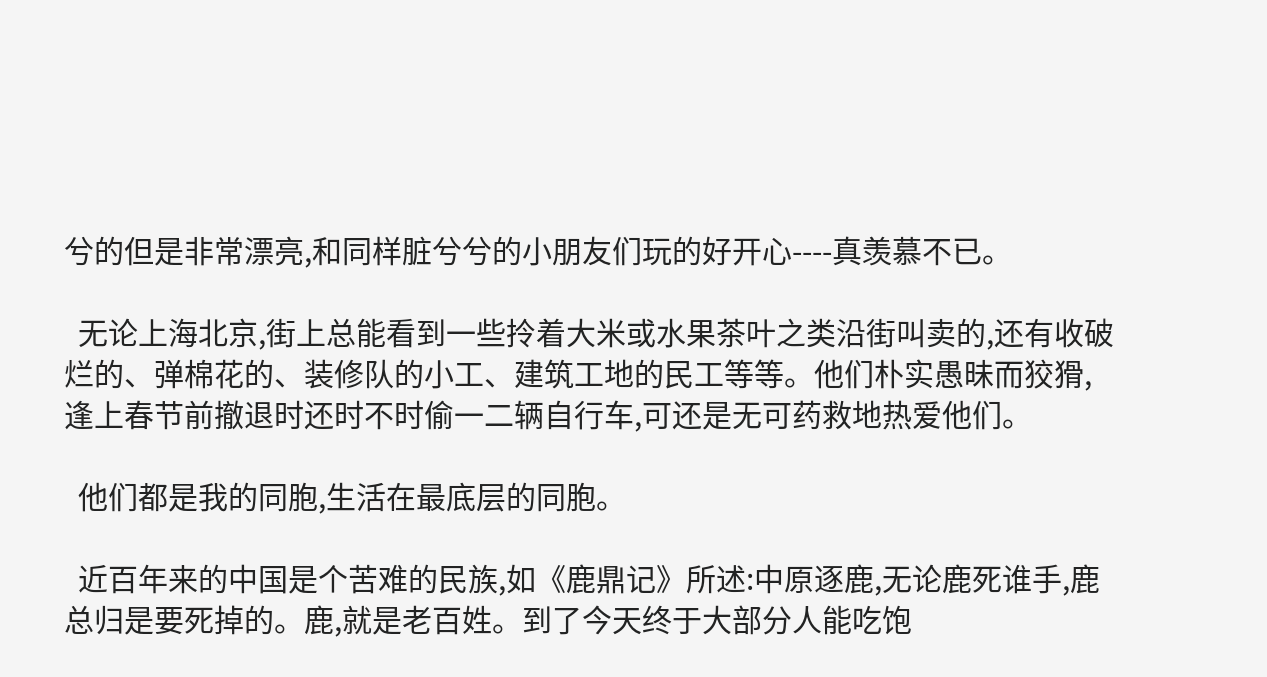兮的但是非常漂亮,和同样脏兮兮的小朋友们玩的好开心----真羡慕不已。

  无论上海北京,街上总能看到一些拎着大米或水果茶叶之类沿街叫卖的,还有收破烂的、弹棉花的、装修队的小工、建筑工地的民工等等。他们朴实愚昧而狡猾,逢上春节前撤退时还时不时偷一二辆自行车,可还是无可药救地热爱他们。

  他们都是我的同胞,生活在最底层的同胞。

  近百年来的中国是个苦难的民族,如《鹿鼎记》所述:中原逐鹿,无论鹿死谁手,鹿总归是要死掉的。鹿,就是老百姓。到了今天终于大部分人能吃饱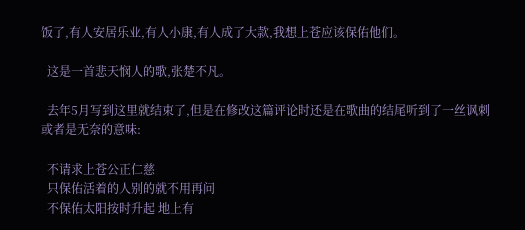饭了,有人安居乐业,有人小康,有人成了大款,我想上苍应该保佑他们。

  这是一首悲天悯人的歌,张楚不凡。

  去年5月写到这里就结束了,但是在修改这篇评论时还是在歌曲的结尾听到了一丝讽刺或者是无奈的意味:

  不请求上苍公正仁慈
  只保佑活着的人别的就不用再问
  不保佑太阳按时升起 地上有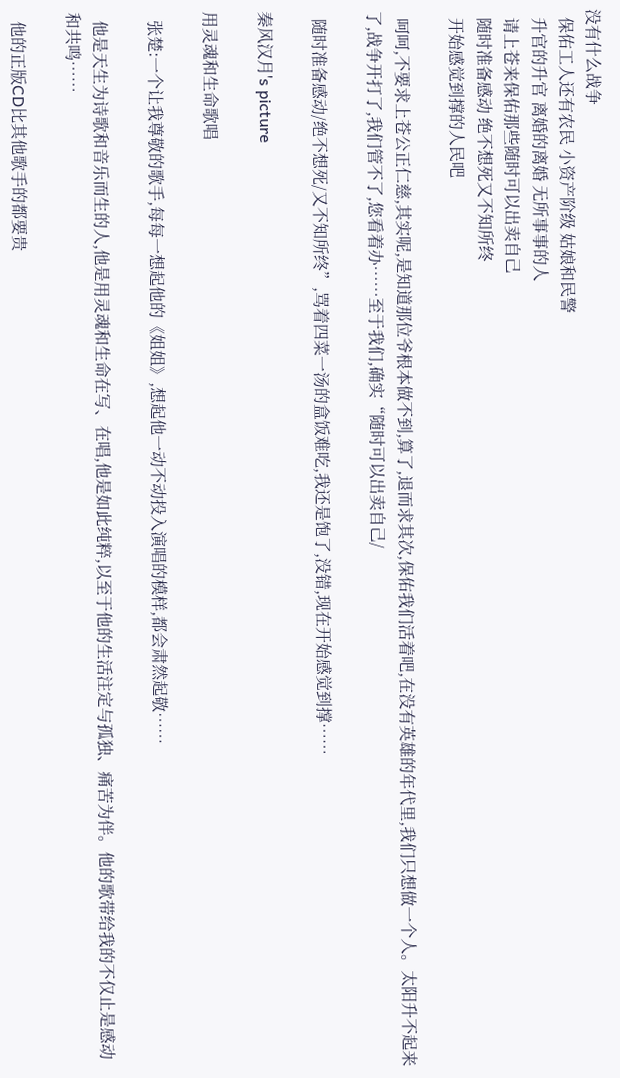没有什么战争
  保佑工人还有农民 小资产阶级 姑娘和民警
  升官的升官 离婚的离婚 无所事事的人
  请上苍来保佑那些随时可以出卖自己
  随时准备感动 绝不想死又不知所终
  开始感觉到撑的人民吧

  呵呵,不要求上苍公正仁慈,其实呢,是知道那位爷根本做不到,算了,退而求其次,保佑我们活着吧,在没有英雄的年代里,我们只想做一个人。太阳升不起来了,战争开打了,我们管不了,您看着办……至于我们,确实“随时可以出卖自己/

  随时准备感动/绝不想死/又不知所终”,骂着四菜一汤的盒饭难吃,我还是饱了,没错,现在开始感觉到撑……

秦风汉月's picture

用灵魂和生命歌唱

  张楚:一个让我尊敬的歌手,每每一想起他的《姐姐》,想起他一动不动投入演唱的模样,都会肃然起敬……

  他是天生为诗歌和音乐而生的人,他是用灵魂和生命在写、在唱,他是如此纯粹,以至于他的生活注定与孤独、痛苦为伴。他的歌带给我的不仅止是感动和共鸣……

  他的正版CD比其他歌手的都要贵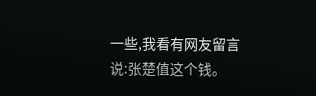一些,我看有网友留言说:张楚值这个钱。